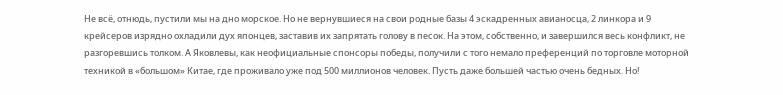Не всё, отнюдь, пустили мы на дно морское. Но не вернувшиеся на свои родные базы 4 эскадренных авианосца, 2 линкора и 9 крейсеров изрядно охладили дух японцев, заставив их запрятать голову в песок. На этом, собственно, и завершился весь конфликт, не разгоревшись толком. А Яковлевы, как неофициальные спонсоры победы, получили с того немало преференций по торговле моторной техникой в «большом» Китае, где проживало уже под 500 миллионов человек. Пусть даже большей частью очень бедных. Но!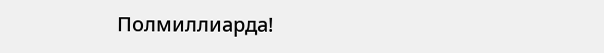Полмиллиарда!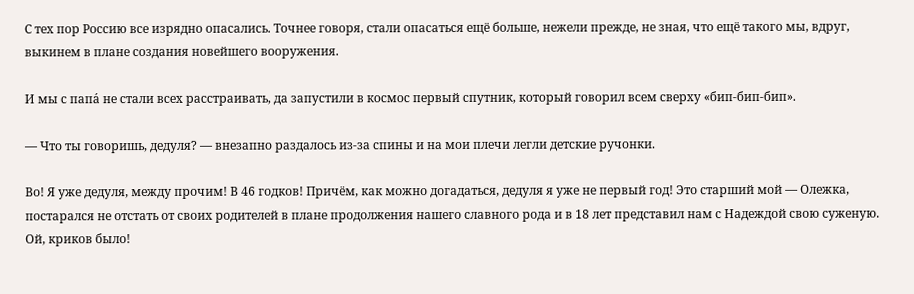С тех пор Россию все изрядно опасались. Точнее говоря, стали опасаться ещё больше, нежели прежде, не зная, что ещё такого мы, вдруг, выкинем в плане создания новейшего вооружения.

И мы с папа́ не стали всех расстраивать, да запустили в космос первый спутник, который говорил всем сверху «бип-бип-бип».

— Что ты говоришь, дедуля? — внезапно раздалось из-за спины и на мои плечи легли детские ручонки.

Во! Я уже дедуля, между прочим! В 46 годков! Причём, как можно догадаться, дедуля я уже не первый год! Это старший мой — Олежка, постарался не отстать от своих родителей в плане продолжения нашего славного рода и в 18 лет представил нам с Надеждой свою суженую. Ой, криков было!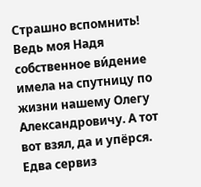Страшно вспомнить! Ведь моя Надя собственное ви́дение имела на спутницу по жизни нашему Олегу Александровичу. А тот вот взял, да и упёрся. Едва сервиз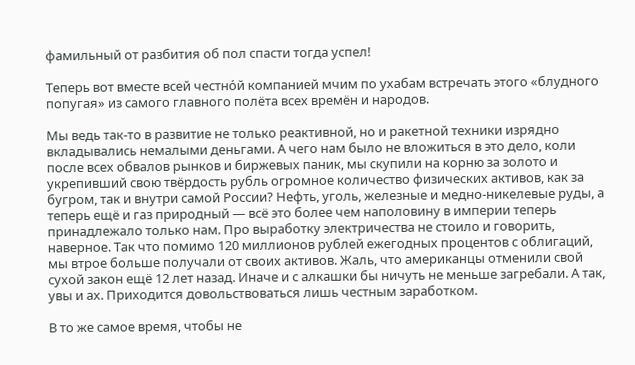фамильный от разбития об пол спасти тогда успел!

Теперь вот вместе всей честно́й компанией мчим по ухабам встречать этого «блудного попугая» из самого главного полёта всех времён и народов.

Мы ведь так-то в развитие не только реактивной, но и ракетной техники изрядно вкладывались немалыми деньгами. А чего нам было не вложиться в это дело, коли после всех обвалов рынков и биржевых паник, мы скупили на корню за золото и укрепивший свою твёрдость рубль огромное количество физических активов, как за бугром, так и внутри самой России? Нефть, уголь, железные и медно-никелевые руды, а теперь ещё и газ природный — всё это более чем наполовину в империи теперь принадлежало только нам. Про выработку электричества не стоило и говорить, наверное. Так что помимо 120 миллионов рублей ежегодных процентов с облигаций, мы втрое больше получали от своих активов. Жаль, что американцы отменили свой сухой закон ещё 12 лет назад. Иначе и с алкашки бы ничуть не меньше загребали. А так, увы и ах. Приходится довольствоваться лишь честным заработком.

В то же самое время, чтобы не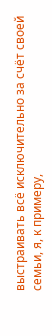выстраивать всё исключительно за счёт своей семьи, я, к примеру,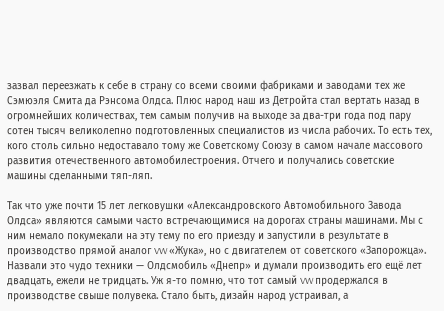зазвал переезжать к себе в страну со всеми своими фабриками и заводами тех же Сэмюэля Смита да Рэнсома Олдса. Плюс народ наш из Детройта стал вертать назад в огромнейших количествах, тем самым получив на выходе за два-три года под пару сотен тысяч великолепно подготовленных специалистов из числа рабочих. То есть тех, кого столь сильно недоставало тому же Советскому Союзу в самом начале массового развития отечественного автомобилестроения. Отчего и получались советские машины сделанными тяп-ляп.

Так что уже почти 15 лет легковушки «Александровского Автомобильного Завода Олдса» являются самыми часто встречающимися на дорогах страны машинами. Мы с ним немало покумекали на эту тему по его приезду и запустили в результате в производство прямой аналог VW «Жука», но с двигателем от советского «Запорожца». Назвали это чудо техники — Олдсмобиль «Днепр» и думали производить его ещё лет двадцать, ежели не тридцать. Уж я-то помню, что тот самый VW продержался в производстве свыше полувека. Стало быть, дизайн народ устраивал, а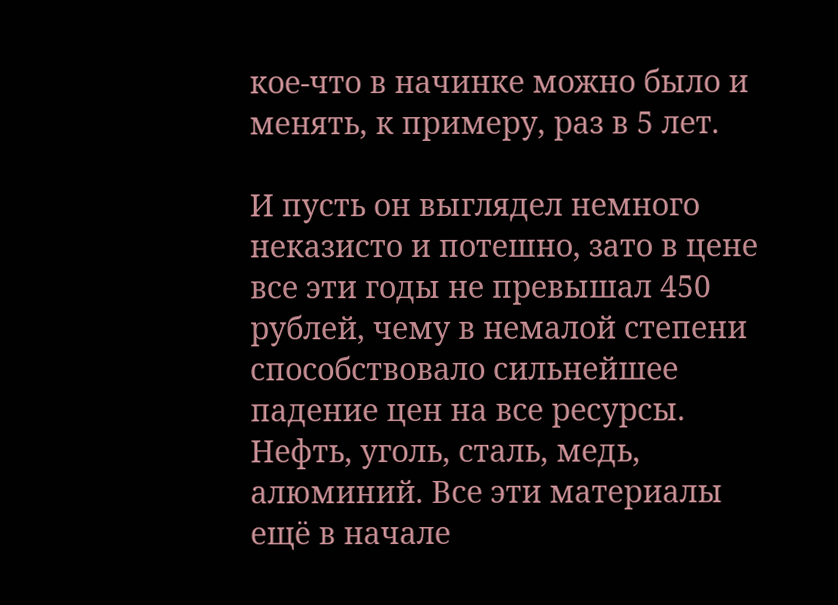кое-что в начинке можно было и менять, к примеру, раз в 5 лет.

И пусть он выглядел немного неказисто и потешно, зато в цене все эти годы не превышал 450 рублей, чему в немалой степени способствовало сильнейшее падение цен на все ресурсы. Нефть, уголь, сталь, медь, алюминий. Все эти материалы ещё в начале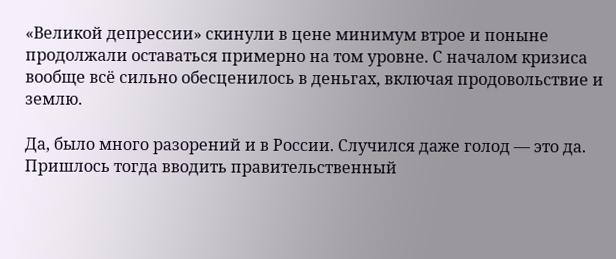«Великой депрессии» скинули в цене минимум втрое и поныне продолжали оставаться примерно на том уровне. С началом кризиса вообще всё сильно обесценилось в деньгах, включая продовольствие и землю.

Да, было много разорений и в России. Случился даже голод — это да. Пришлось тогда вводить правительственный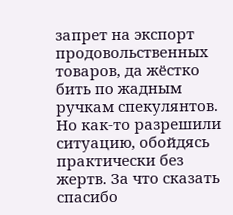запрет на экспорт продовольственных товаров, да жёстко бить по жадным ручкам спекулянтов. Но как-то разрешили ситуацию, обойдясь практически без жертв. За что сказать спасибо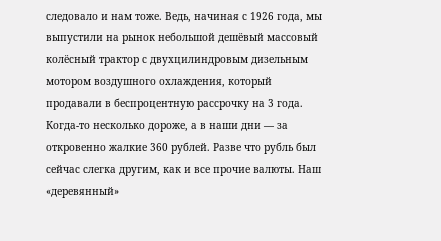следовало и нам тоже. Ведь, начиная с 1926 года, мы выпустили на рынок небольшой дешёвый массовый колёсный трактор с двухцилиндровым дизельным мотором воздушного охлаждения, который продавали в беспроцентную рассрочку на 3 года. Когда-то несколько дороже, а в наши дни — за откровенно жалкие 360 рублей. Разве что рубль был сейчас слегка другим, как и все прочие валюты. Наш «деревянный»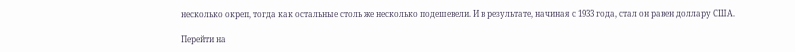несколько окреп, тогда как остальные столь же несколько подешевели. И в результате, начиная с 1933 года, стал он равен доллару США.

Перейти на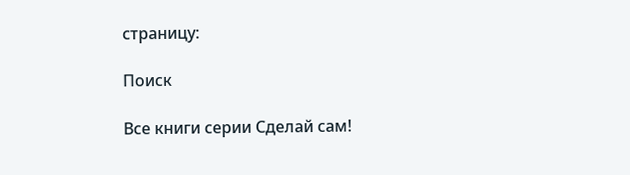страницу:

Поиск

Все книги серии Сделай сам!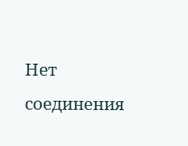Нет соединения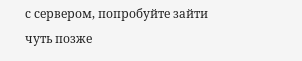с сервером, попробуйте зайти чуть позже